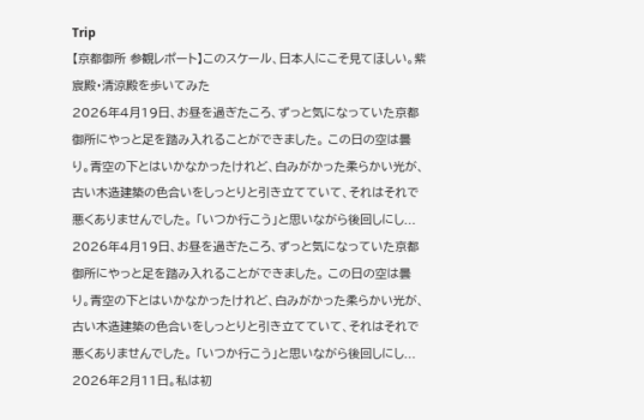Trip
【京都御所 参観レポート】このスケール、日本人にこそ見てほしい。紫宸殿・清涼殿を歩いてみた
2026年4月19日、お昼を過ぎたころ、ずっと気になっていた京都御所にやっと足を踏み入れることができました。 この日の空は曇り。青空の下とはいかなかったけれど、白みがかった柔らかい光が、古い木造建築の色合いをしっとりと引き立てていて、それはそれで悪くありませんでした。 「いつか行こう」と思いながら後回しにし...
2026年4月19日、お昼を過ぎたころ、ずっと気になっていた京都御所にやっと足を踏み入れることができました。 この日の空は曇り。青空の下とはいかなかったけれど、白みがかった柔らかい光が、古い木造建築の色合いをしっとりと引き立てていて、それはそれで悪くありませんでした。 「いつか行こう」と思いながら後回しにし...
2026年2月11日。私は初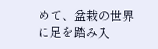めて、盆栽の世界に足を踏み入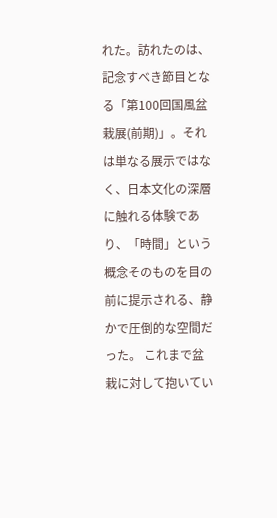れた。訪れたのは、記念すべき節目となる「第100回国風盆栽展(前期)」。それは単なる展示ではなく、日本文化の深層に触れる体験であり、「時間」という概念そのものを目の前に提示される、静かで圧倒的な空間だった。 これまで盆栽に対して抱いてい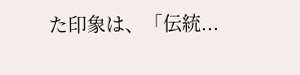た印象は、「伝統...